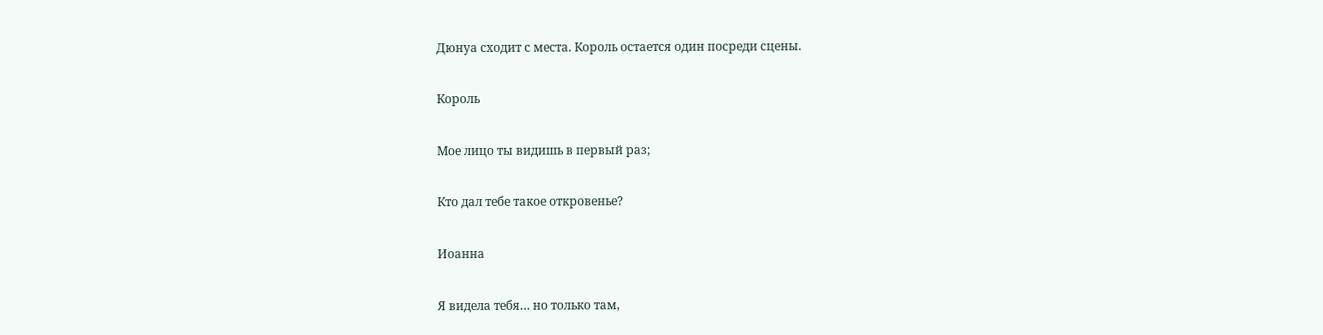Дюнуа сходит с места. Король остается один посреди сцены.

Король

Мое лицо ты видишь в первый раз;

Кто дал тебе такое откровенье?

Иоанна

Я видела тебя… но только там,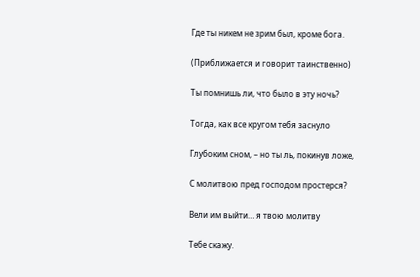Где ты никем не зрим был, кроме бога.

(Приближается и говорит таинственно)

Ты помнишь ли, что было в эту ночь?

Тогда, как все кругом тебя заснуло

Глубоким сном, – но ты ль, покинув ложе,

С молитвою пред господом простерся?

Вели им выйти… я твою молитву

Тебе скажу.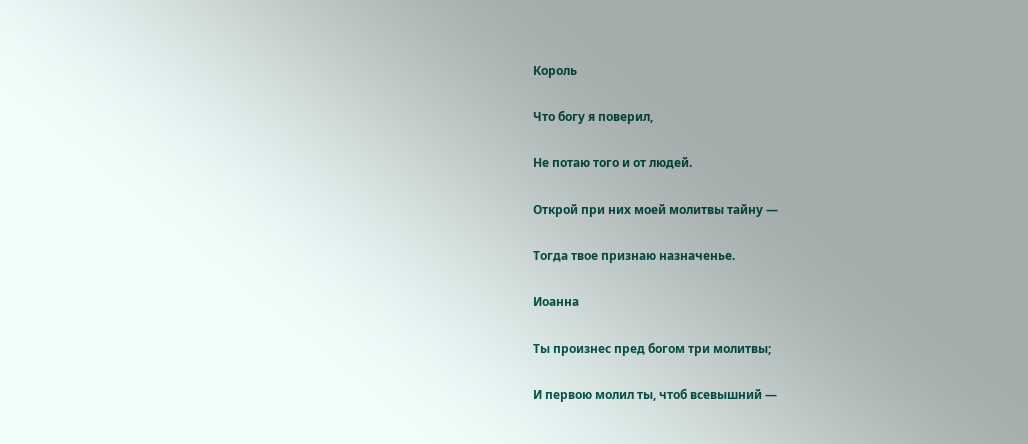Король

Что богу я поверил,

Не потаю того и от людей.

Открой при них моей молитвы тайну —

Тогда твое признаю назначенье.

Иоанна

Ты произнес пред богом три молитвы;

И первою молил ты, чтоб всевышний —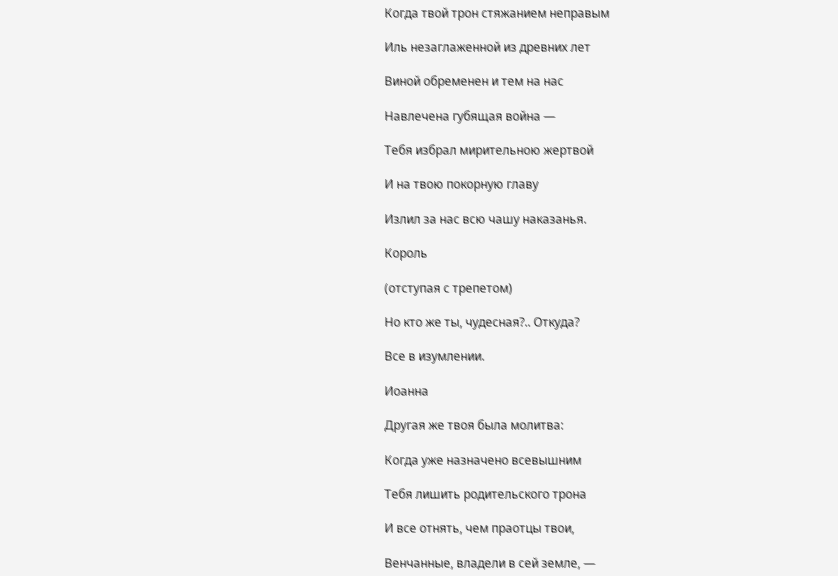Когда твой трон стяжанием неправым

Иль незаглаженной из древних лет

Виной обременен и тем на нас

Навлечена губящая война —

Тебя избрал мирительною жертвой

И на твою покорную главу

Излил за нас всю чашу наказанья.

Король

(отступая с трепетом)

Но кто же ты, чудесная?.. Откуда?

Все в изумлении.

Иоанна

Другая же твоя была молитва:

Когда уже назначено всевышним

Тебя лишить родительского трона

И все отнять, чем праотцы твои,

Венчанные, владели в сей земле, —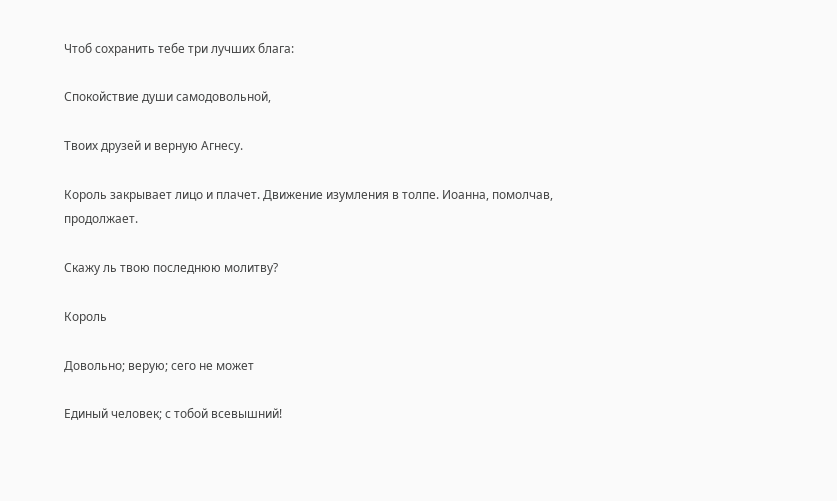Чтоб сохранить тебе три лучших блага:

Спокойствие души самодовольной,

Твоих друзей и верную Агнесу.

Король закрывает лицо и плачет. Движение изумления в толпе. Иоанна, помолчав, продолжает.

Скажу ль твою последнюю молитву?

Король

Довольно; верую; сего не может

Единый человек; с тобой всевышний!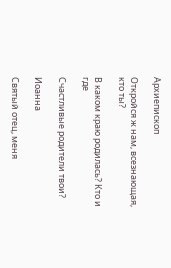Архиепископ

Откройся ж нам, всезнающая, кто ты?

В каком краю родилась? Кто и где

Счастливые родители твои?

Иоанна

Святый отец, меня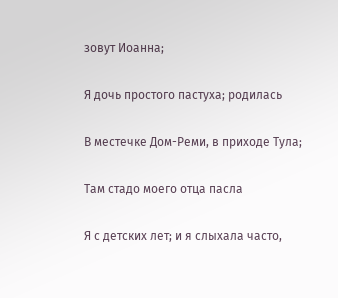зовут Иоанна;

Я дочь простого пастуха; родилась

В местечке Дом-Реми, в приходе Тула;

Там стадо моего отца пасла

Я с детских лет; и я слыхала часто,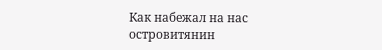Как набежал на нас островитянин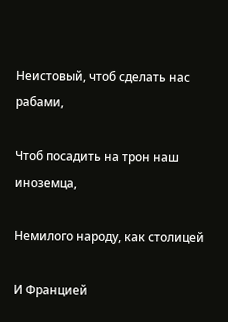Неистовый, чтоб сделать нас рабами,

Чтоб посадить на трон наш иноземца,

Немилого народу, как столицей

И Францией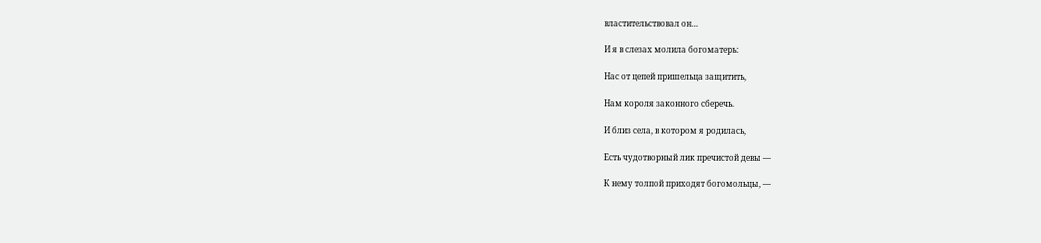властительствовал он…

И я в слезах молила богоматерь:

Нас от цепей пришельца защитить,

Нам короля законного сберечь.

И близ села, в котором я родилась,

Есть чудотворный лик пречистой девы —

К нему толпой приходят богомольцы, —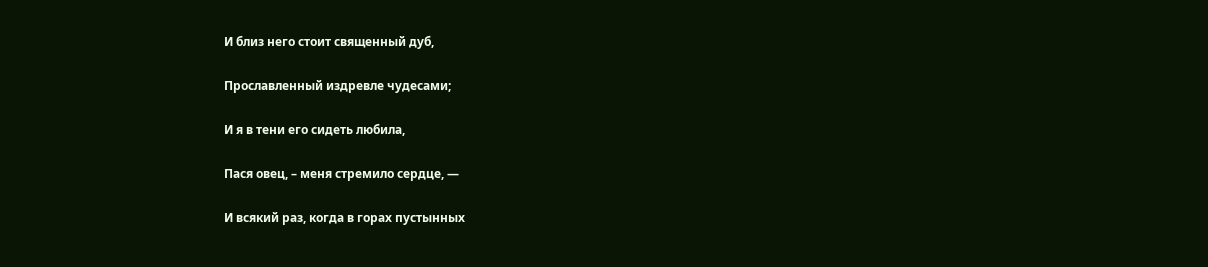И близ него стоит священный дуб,

Прославленный издревле чудесами;

И я в тени его сидеть любила,

Пася овец, – меня стремило сердце, —

И всякий раз, когда в горах пустынных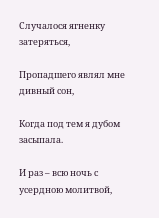Случалося ягненку затеряться,

Пропадшего являл мне дивный сон,

Когда под тем я дубом засыпала.

И раз – всю ночь с усердною молитвой,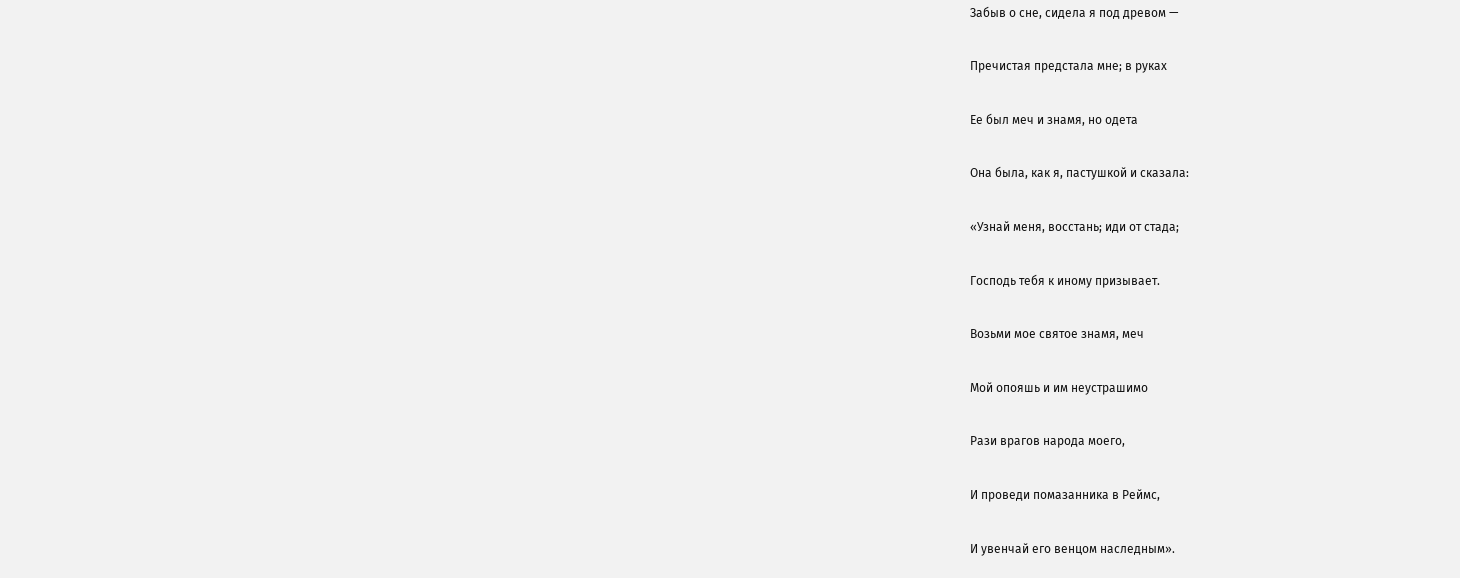Забыв о сне, сидела я под древом —

Пречистая предстала мне; в руках

Ее был меч и знамя, но одета

Она была, как я, пастушкой и сказала:

«Узнай меня, восстань; иди от стада;

Господь тебя к иному призывает.

Возьми мое святое знамя, меч

Мой опояшь и им неустрашимо

Рази врагов народа моего,

И проведи помазанника в Реймс,

И увенчай его венцом наследным».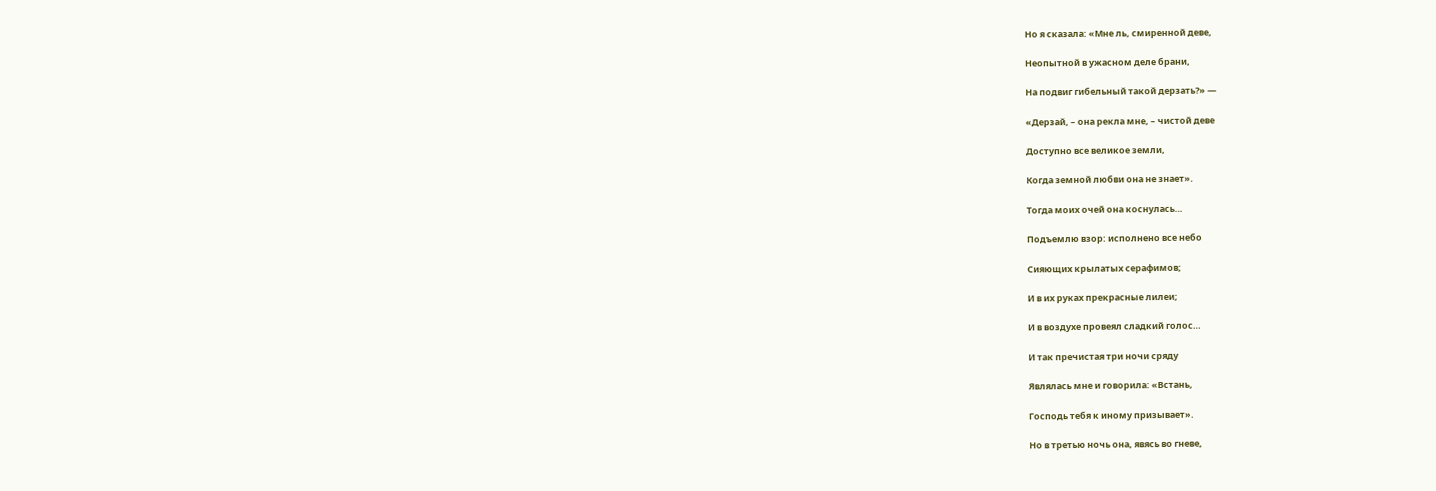Но я сказала: «Мне ль, смиренной деве,

Неопытной в ужасном деле брани,

На подвиг гибельный такой дерзать?» —

«Дерзай, – она рекла мне, – чистой деве

Доступно все великое земли,

Когда земной любви она не знает».

Тогда моих очей она коснулась…

Подъемлю взор: исполнено все небо

Сияющих крылатых серафимов;

И в их руках прекрасные лилеи;

И в воздухе провеял сладкий голос…

И так пречистая три ночи сряду

Являлась мне и говорила: «Встань,

Господь тебя к иному призывает».

Но в третью ночь она, явясь во гневе,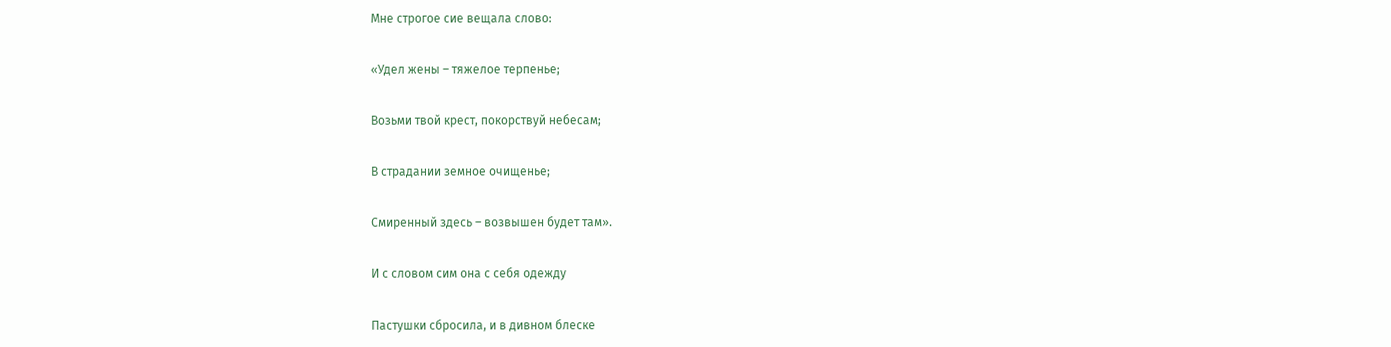Мне строгое сие вещала слово:

«Удел жены – тяжелое терпенье;

Возьми твой крест, покорствуй небесам;

В страдании земное очищенье;

Смиренный здесь – возвышен будет там».

И с словом сим она с себя одежду

Пастушки сбросила, и в дивном блеске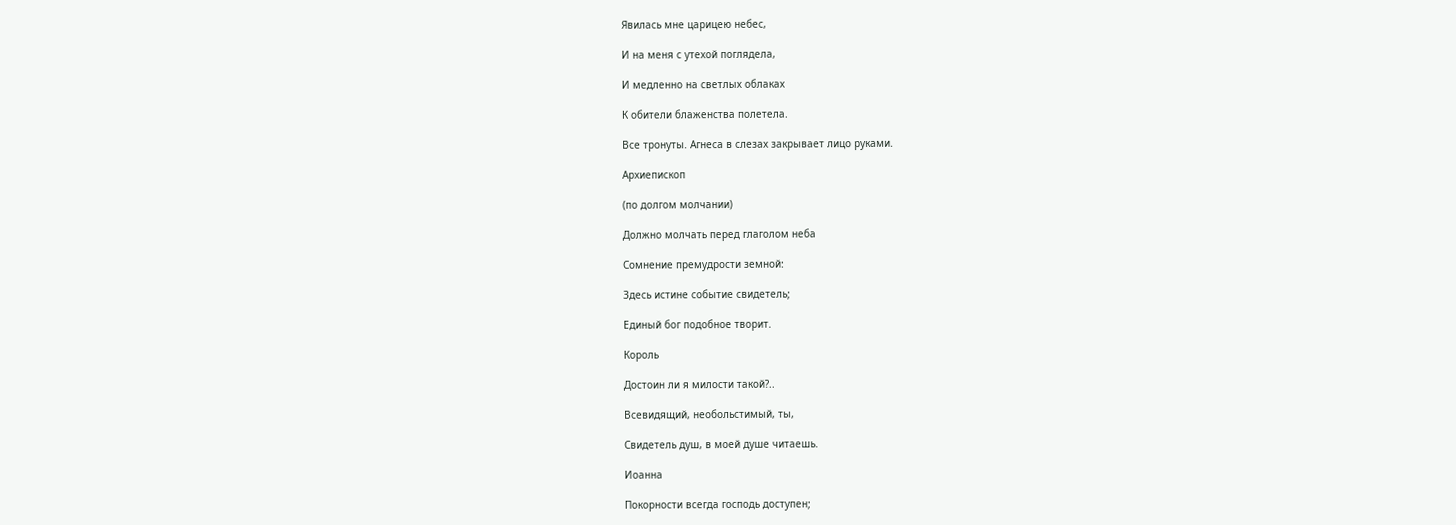Явилась мне царицею небес,

И на меня с утехой поглядела,

И медленно на светлых облаках

К обители блаженства полетела.

Все тронуты. Агнеса в слезах закрывает лицо руками.

Архиепископ

(по долгом молчании)

Должно молчать перед глаголом неба

Сомнение премудрости земной:

Здесь истине событие свидетель;

Единый бог подобное творит.

Король

Достоин ли я милости такой?..

Всевидящий, необольстимый, ты,

Свидетель душ, в моей душе читаешь.

Иоанна

Покорности всегда господь доступен;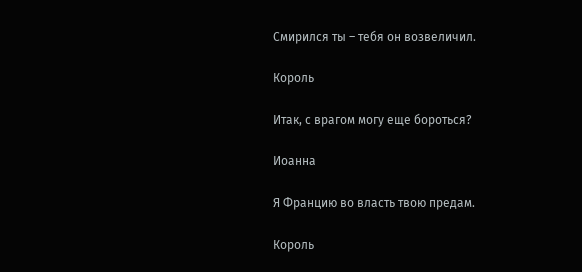Смирился ты – тебя он возвеличил.

Король

Итак, с врагом могу еще бороться?

Иоанна

Я Францию во власть твою предам.

Король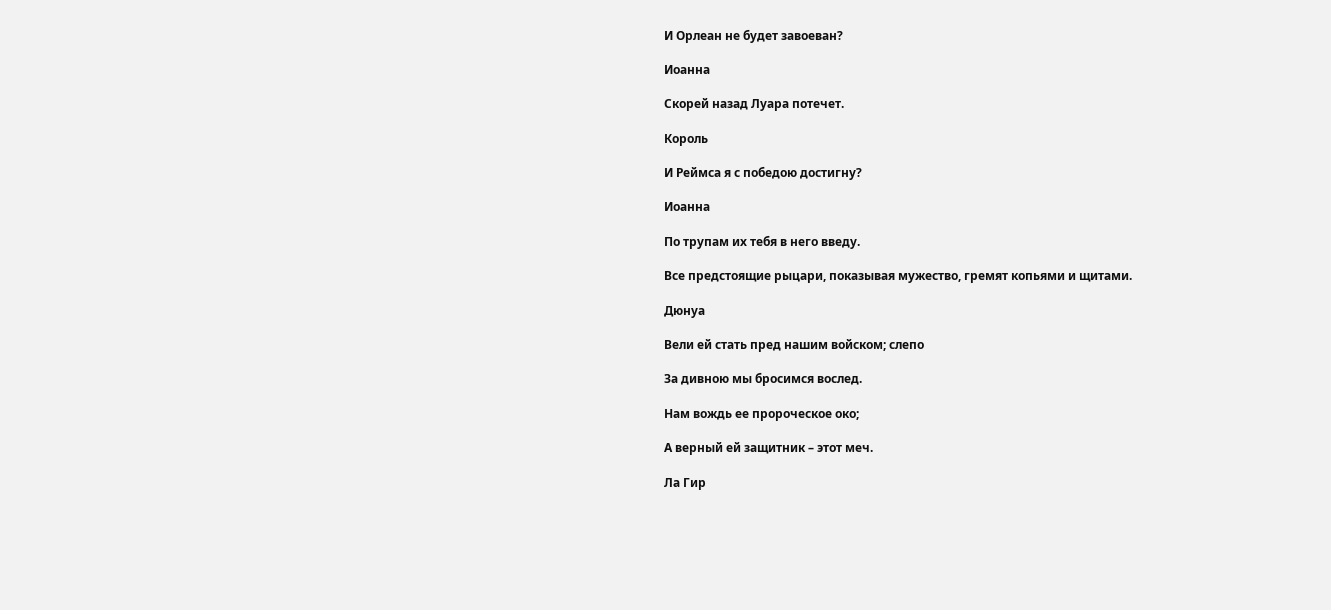И Орлеан не будет завоеван?

Иоанна

Скорей назад Луара потечет.

Король

И Реймса я с победою достигну?

Иоанна

По трупам их тебя в него введу.

Все предстоящие рыцари, показывая мужество, гремят копьями и щитами.

Дюнуа

Вели ей стать пред нашим войском; слепо

За дивною мы бросимся вослед.

Нам вождь ее пророческое око;

А верный ей защитник – этот меч.

Ла Гир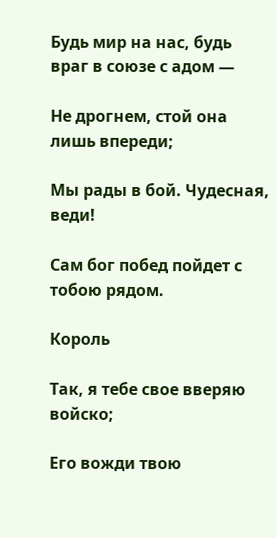Будь мир на нас, будь враг в союзе с адом —

Не дрогнем, стой она лишь впереди;

Мы рады в бой. Чудесная, веди!

Сам бог побед пойдет с тобою рядом.

Король

Так, я тебе свое вверяю войско;

Его вожди твою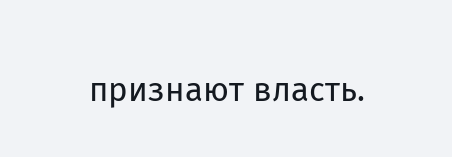признают власть.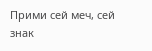Прими сей меч, сей знак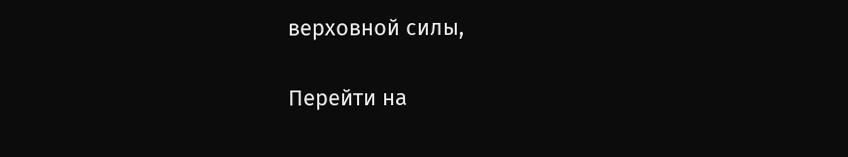верховной силы,

Перейти на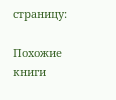страницу:

Похожие книги